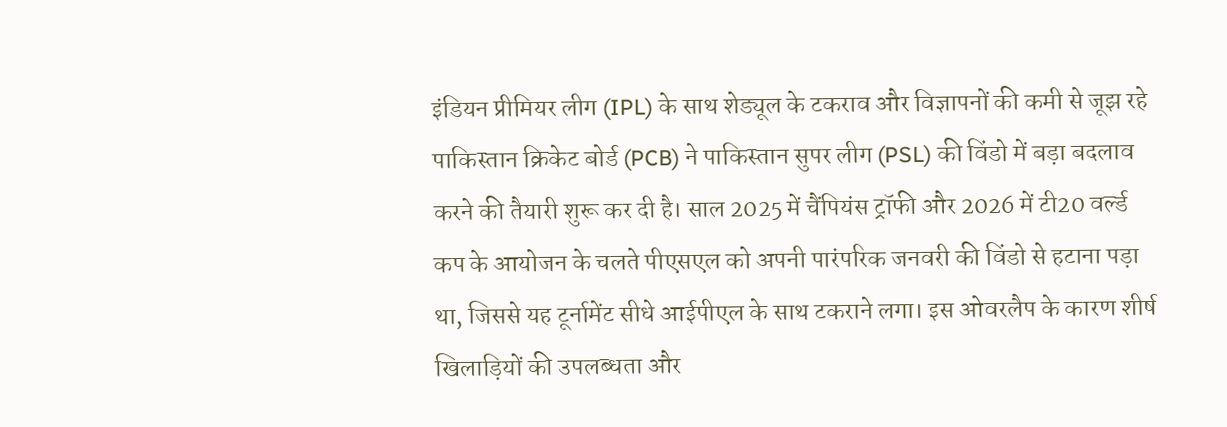इंडियन प्रीमियर लीग (IPL) के साथ शेड्यूल के टकराव और विज्ञापनों की कमी से जूझ रहे पाकिस्तान क्रिकेट बोर्ड (PCB) ने पाकिस्तान सुपर लीग (PSL) की विंडो में बड़ा बदलाव करने की तैयारी शुरू कर दी है। साल 2025 में चैंपियंस ट्रॉफी और 2026 में टी20 वर्ल्ड कप के आयोजन के चलते पीएसएल को अपनी पारंपरिक जनवरी की विंडो से हटाना पड़ा था, जिससे यह टूर्नामेंट सीधे आईपीएल के साथ टकराने लगा। इस ओवरलैप के कारण शीर्ष खिलाड़ियों की उपलब्धता और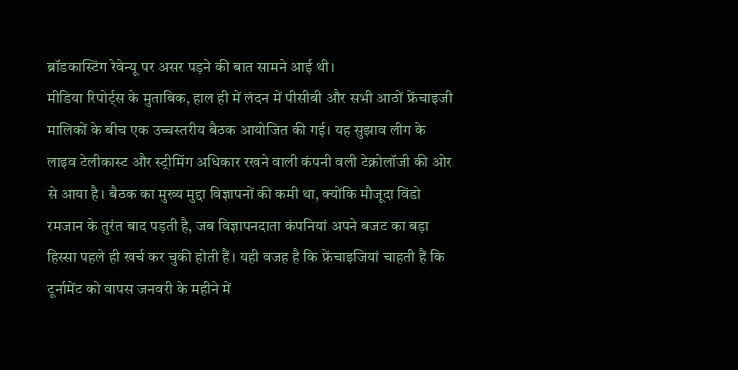ब्रॉडकास्टिंग रेवेन्यू पर असर पड़ने की बात सामने आई थी।
मीडिया रिपोर्ट्स के मुताबिक, हाल ही में लंदन में पीसीबी और सभी आठों फ्रेंचाइजी मालिकों के बीच एक उच्चस्तरीय बैठक आयोजित की गई। यह सुझाव लीग के लाइव टेलीकास्ट और स्ट्रीमिंग अधिकार रखने वाली कंपनी वली टेक्नोलॉजी की ओर से आया है। बैठक का मुख्य मुद्दा विज्ञापनों की कमी था, क्योंकि मौजूदा विंडो रमजान के तुरंत बाद पड़ती है, जब विज्ञापनदाता कंपनियां अपने बजट का बड़ा हिस्सा पहले ही खर्च कर चुकी होती हैं। यही वजह है कि फ्रेंचाइजियां चाहती हैं कि टूर्नामेंट को वापस जनवरी के महीने में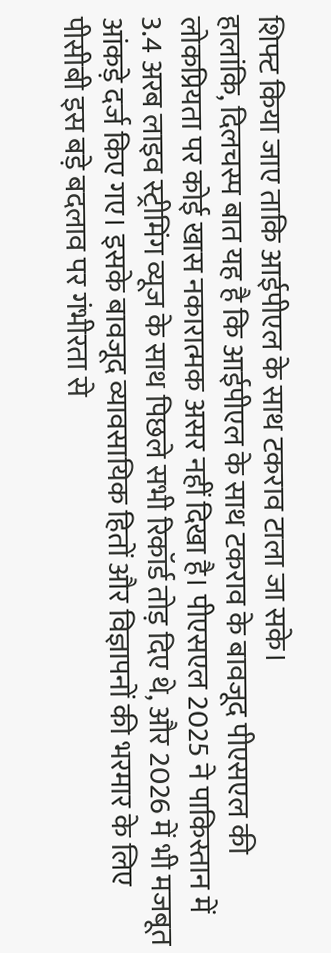शिफ्ट किया जाए ताकि आईपीएल के साथ टकराव टाला जा सके।
हालांकि, दिलचस्प बात यह है कि आईपीएल के साथ टकराव के बावजूद पीएसएल की लोकप्रियता पर कोई खास नकारात्मक असर नहीं दिखा है। पीएसएल 2025 ने पाकिस्तान में 3.4 अरब लाइव स्ट्रीमिंग व्यूज के साथ पिछले सभी रिकॉर्ड तोड़ दिए थे, और 2026 में भी मजबूत आंकड़े दर्ज किए गए। इसके बावजूद व्यावसायिक हितों और विज्ञापनों की भरमार के लिए पीसीबी इस बड़े बदलाव पर गंभीरता से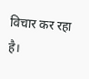विचार कर रहा है।